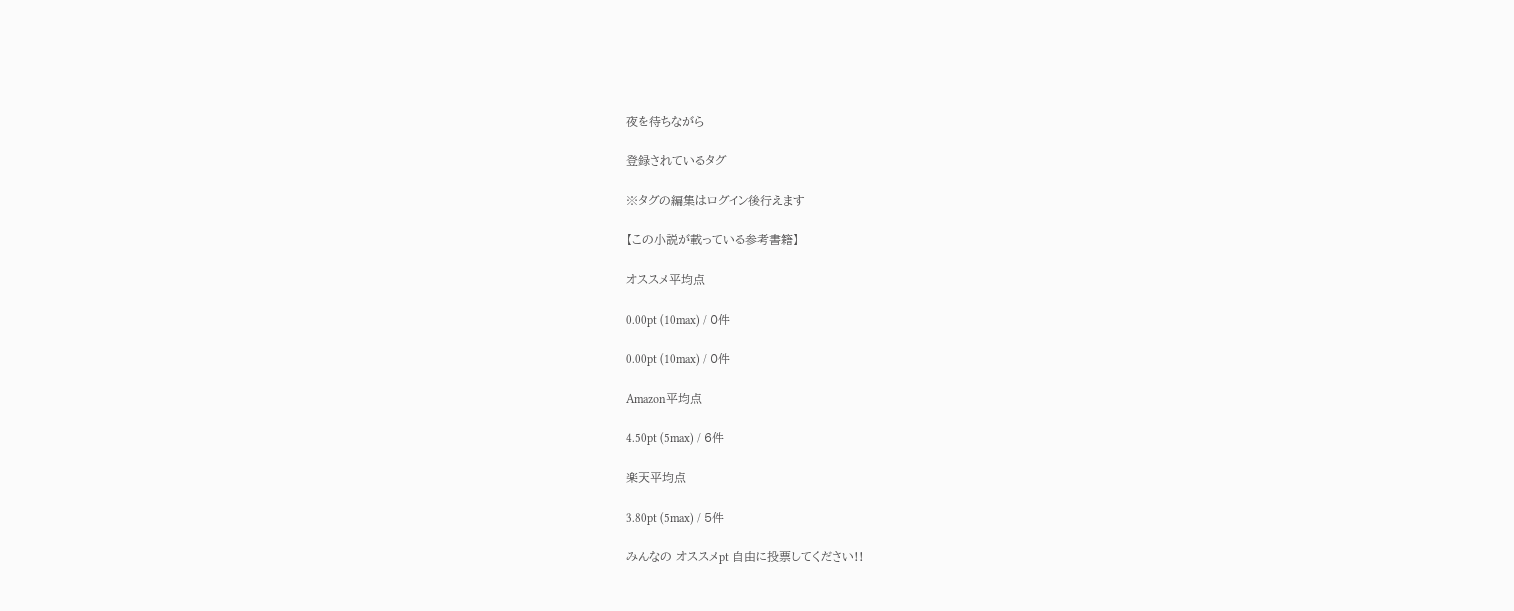夜を待ちながら

登録されているタグ

※タグの編集はログイン後行えます

【この小説が載っている参考書籍】

オススメ平均点

0.00pt (10max) / 0件

0.00pt (10max) / 0件

Amazon平均点

4.50pt (5max) / 6件

楽天平均点

3.80pt (5max) / 5件

みんなの オススメpt 自由に投票してください!!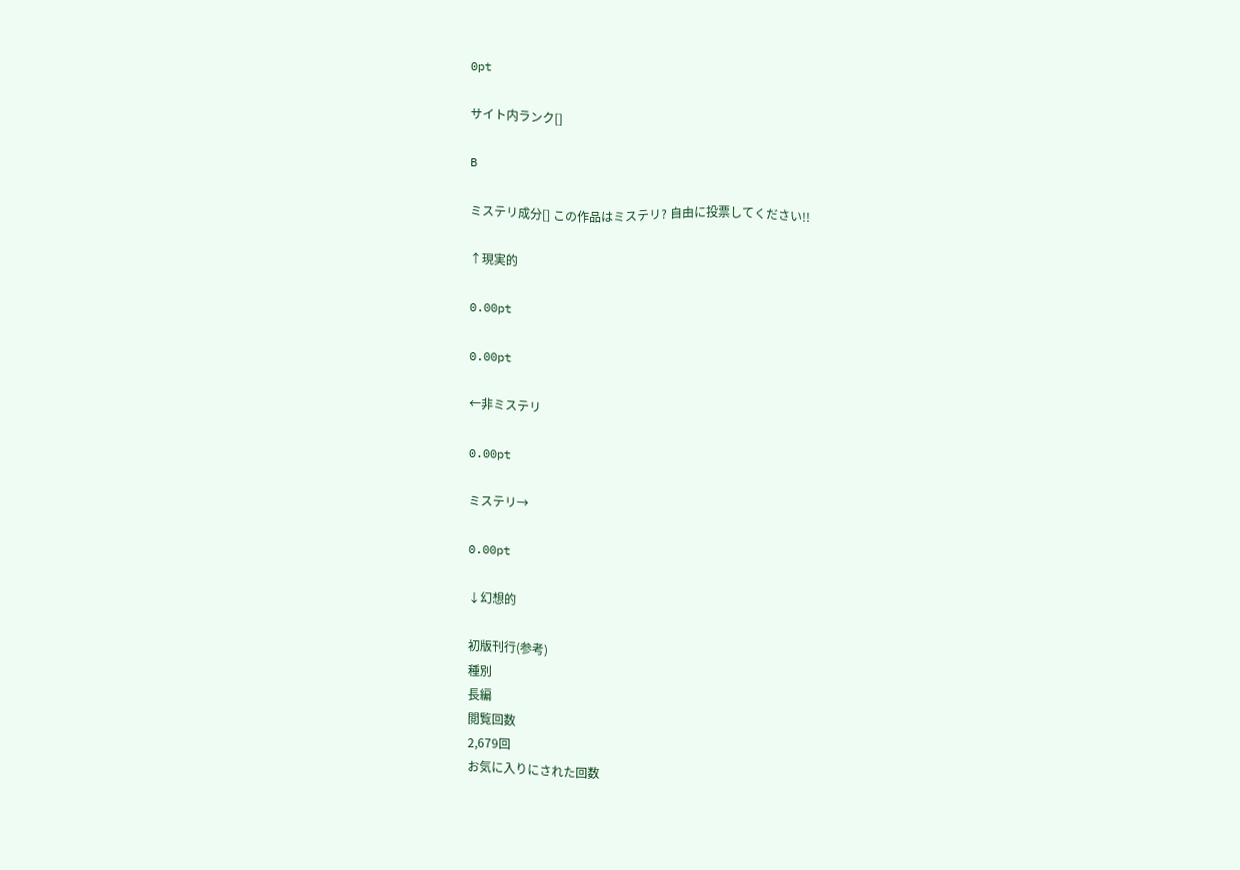0pt

サイト内ランク[]

B

ミステリ成分[] この作品はミステリ? 自由に投票してください!!

↑現実的

0.00pt

0.00pt

←非ミステリ

0.00pt

ミステリ→

0.00pt

↓幻想的

初版刊行(参考)
種別
長編
閲覧回数
2,679回
お気に入りにされた回数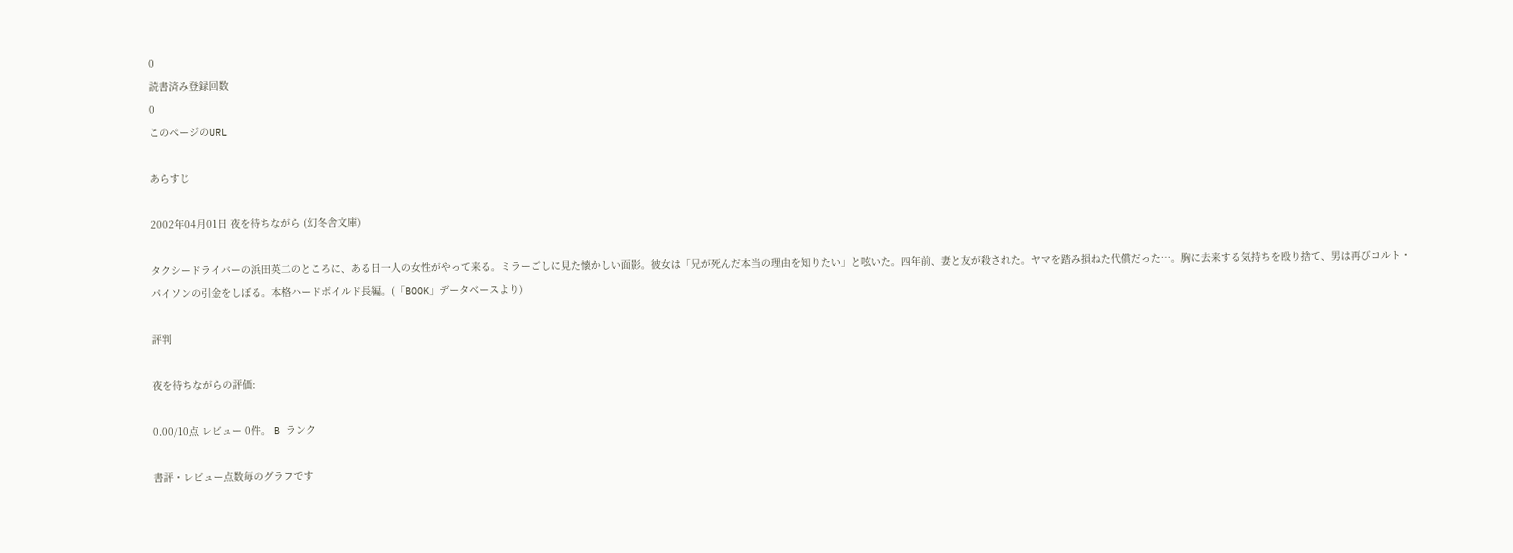0
読書済み登録回数
0
このページのURL

あらすじ

2002年04月01日 夜を待ちながら (幻冬舎文庫)

タクシードライバーの浜田英二のところに、ある日一人の女性がやって来る。ミラーごしに見た懐かしい面影。彼女は「兄が死んだ本当の理由を知りたい」と呟いた。四年前、妻と友が殺された。ヤマを踏み損ねた代償だった…。胸に去来する気持ちを殴り捨て、男は再びコルト・パイソンの引金をしぼる。本格ハードボイルド長編。(「BOOK」データベースより)

評判

夜を待ちながらの評価:

0.00/10点 レビュー 0件。 B ランク

書評・レビュー点数毎のグラフです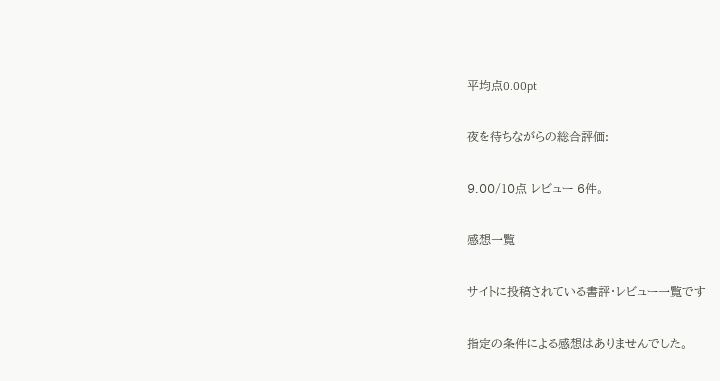平均点0.00pt

夜を待ちながらの総合評価:

9.00/10点 レビュー 6件。

感想一覧

サイトに投稿されている書評・レビュー一覧です

指定の条件による感想はありませんでした。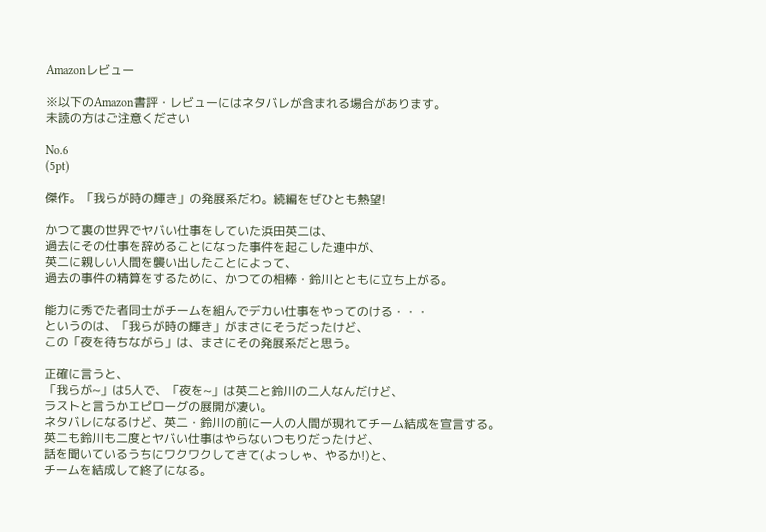Amazonレビュー

※以下のAmazon書評・レビューにはネタバレが含まれる場合があります。
未読の方はご注意ください

No.6
(5pt)

傑作。「我らが時の輝き」の発展系だわ。続編をぜひとも熱望!

かつて裏の世界でヤバい仕事をしていた浜田英二は、
過去にその仕事を辞めることになった事件を起こした連中が、
英二に親しい人間を襲い出したことによって、
過去の事件の精算をするために、かつての相棒・鈴川とともに立ち上がる。

能力に秀でた者同士がチームを組んでデカい仕事をやってのける・・・
というのは、「我らが時の輝き」がまさにそうだったけど、
この「夜を待ちながら」は、まさにその発展系だと思う。

正確に言うと、
「我らが~」は5人で、「夜を~」は英二と鈴川の二人なんだけど、
ラストと言うかエピローグの展開が凄い。
ネタバレになるけど、英二・鈴川の前に一人の人間が現れてチーム結成を宣言する。
英二も鈴川も二度とヤバい仕事はやらないつもりだったけど、
話を聞いているうちにワクワクしてきて(よっしゃ、やるか!)と、
チームを結成して終了になる。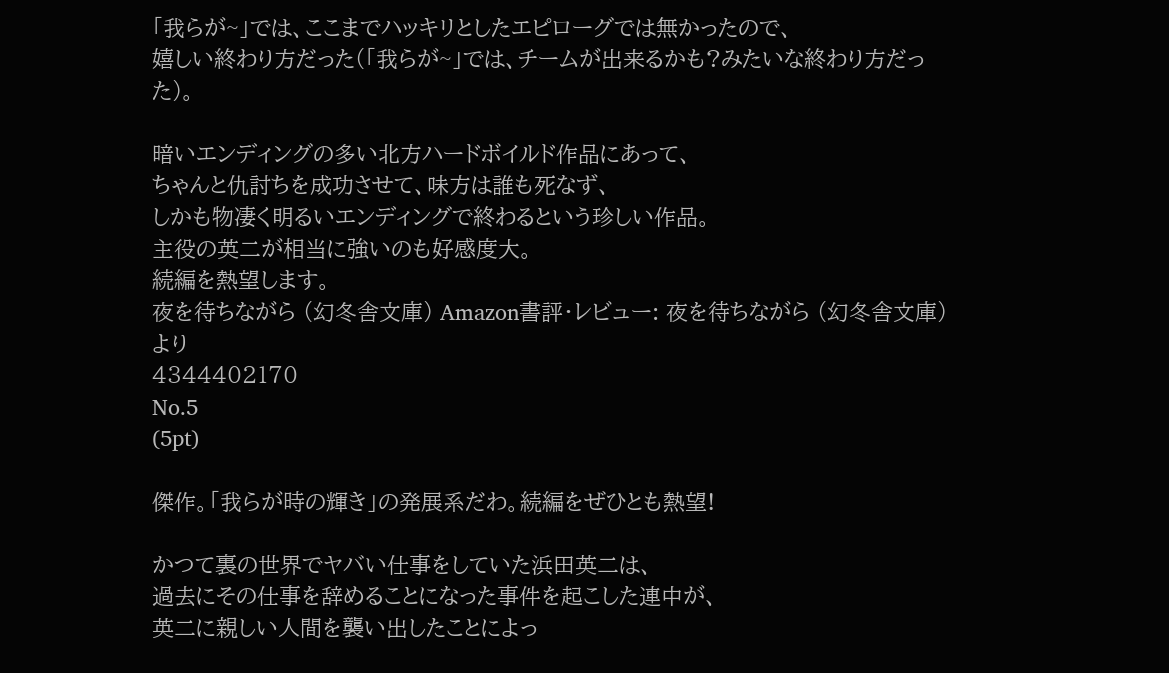「我らが~」では、ここまでハッキリとしたエピローグでは無かったので、
嬉しい終わり方だった(「我らが~」では、チームが出来るかも?みたいな終わり方だった)。

暗いエンディングの多い北方ハードボイルド作品にあって、
ちゃんと仇討ちを成功させて、味方は誰も死なず、
しかも物凄く明るいエンディングで終わるという珍しい作品。
主役の英二が相当に強いのも好感度大。
続編を熱望します。
夜を待ちながら (幻冬舎文庫) Amazon書評・レビュー: 夜を待ちながら (幻冬舎文庫)より
4344402170
No.5
(5pt)

傑作。「我らが時の輝き」の発展系だわ。続編をぜひとも熱望!

かつて裏の世界でヤバい仕事をしていた浜田英二は、
過去にその仕事を辞めることになった事件を起こした連中が、
英二に親しい人間を襲い出したことによっ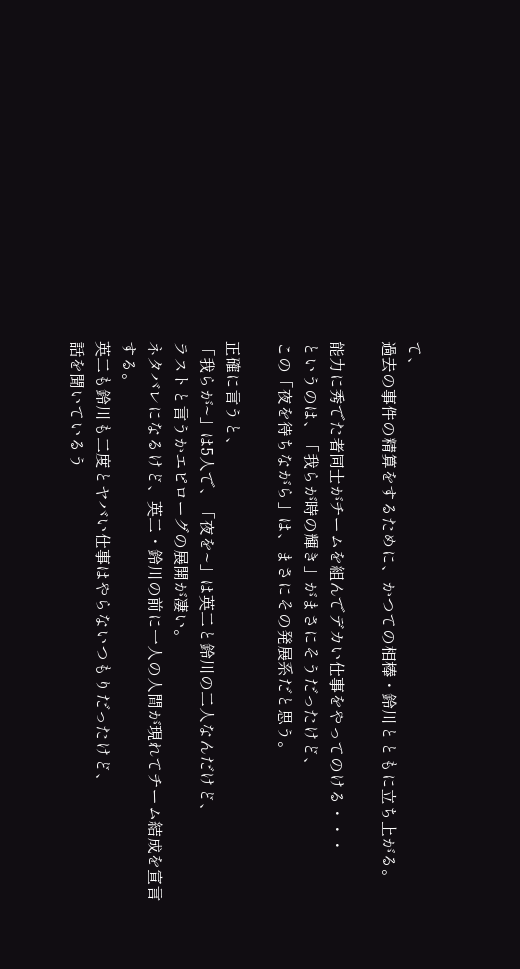て、
過去の事件の精算をするために、かつての相棒・鈴川とともに立ち上がる。

能力に秀でた者同士がチームを組んでデカい仕事をやってのける・・・
というのは、「我らが時の輝き」がまさにそうだったけど、
この「夜を待ちながら」は、まさにその発展系だと思う。

正確に言うと、
「我らが~」は5人で、「夜を~」は英二と鈴川の二人なんだけど、
ラストと言うかエピローグの展開が凄い。
ネタバレになるけど、英二・鈴川の前に一人の人間が現れてチーム結成を宣言する。
英二も鈴川も二度とヤバい仕事はやらないつもりだったけど、
話を聞いているう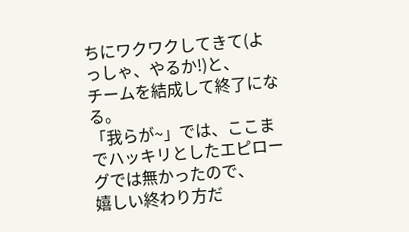ちにワクワクしてきて(よっしゃ、やるか!)と、
チームを結成して終了になる。
「我らが~」では、ここまでハッキリとしたエピローグでは無かったので、
嬉しい終わり方だ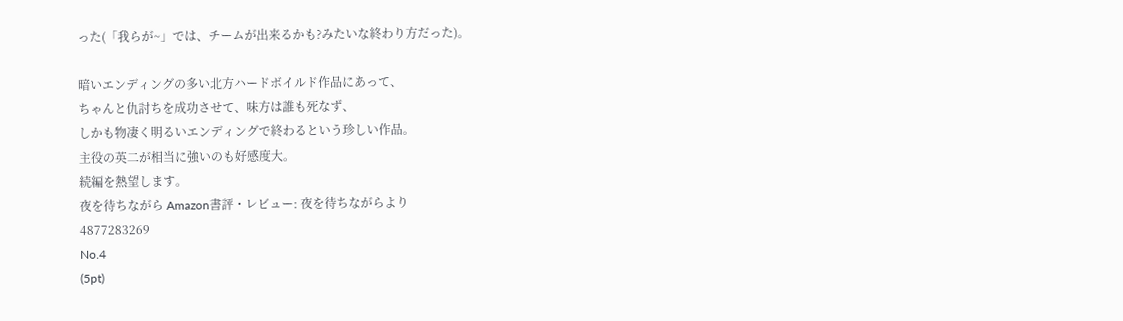った(「我らが~」では、チームが出来るかも?みたいな終わり方だった)。

暗いエンディングの多い北方ハードボイルド作品にあって、
ちゃんと仇討ちを成功させて、味方は誰も死なず、
しかも物凄く明るいエンディングで終わるという珍しい作品。
主役の英二が相当に強いのも好感度大。
続編を熱望します。
夜を待ちながら Amazon書評・レビュー: 夜を待ちながらより
4877283269
No.4
(5pt)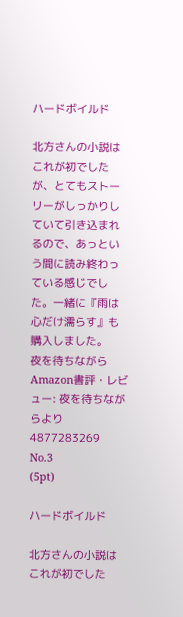ハードボイルド

北方さんの小説はこれが初でしたが、とてもストーリーがしっかりしていて引き込まれるので、あっという間に読み終わっている感じでした。一緒に『雨は心だけ濡らす』も購入しました。
夜を待ちながら Amazon書評・レビュー: 夜を待ちながらより
4877283269
No.3
(5pt)

ハードボイルド

北方さんの小説はこれが初でした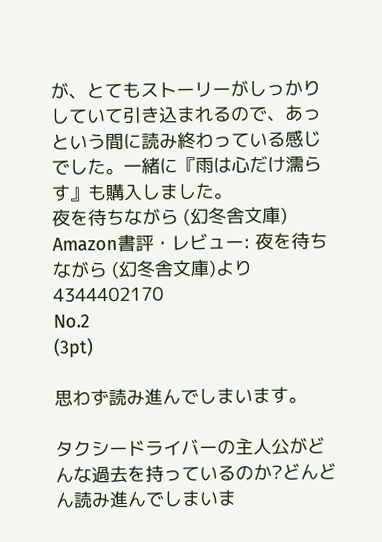が、とてもストーリーがしっかりしていて引き込まれるので、あっという間に読み終わっている感じでした。一緒に『雨は心だけ濡らす』も購入しました。
夜を待ちながら (幻冬舎文庫) Amazon書評・レビュー: 夜を待ちながら (幻冬舎文庫)より
4344402170
No.2
(3pt)

思わず読み進んでしまいます。

タクシードライバーの主人公がどんな過去を持っているのか?どんどん読み進んでしまいま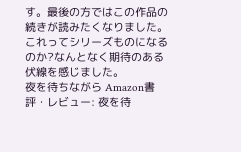す。最後の方ではこの作品の続きが読みたくなりました。これってシリーズものになるのか?なんとなく期待のある伏線を感じました。
夜を待ちながら Amazon書評・レビュー: 夜を待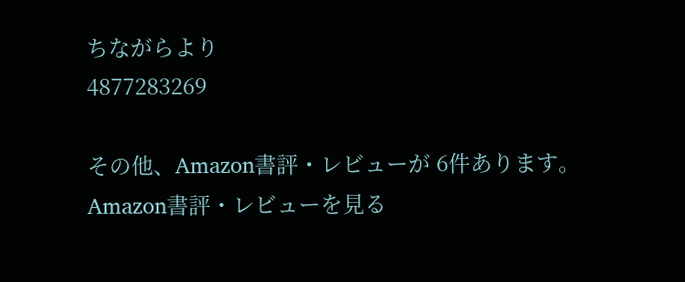ちながらより
4877283269

その他、Amazon書評・レビューが 6件あります。
Amazon書評・レビューを見る